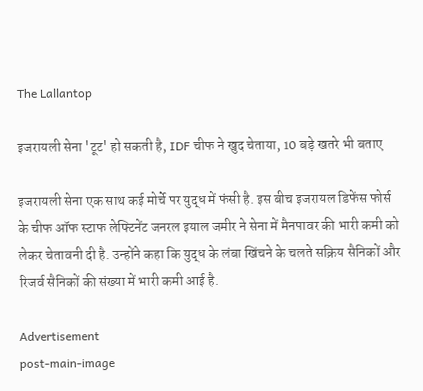The Lallantop

इजरायली सेना 'टूट' हो सकती है, IDF चीफ ने खुद चेताया, 10 बड़े खतरे भी बताए

इजरायली सेना एक साथ कई मोर्चे पर युद्ध में फंसी है. इस बीच इजरायल डिफेंस फोर्स के चीफ ऑफ स्टाफ लेफ्टिनेंट जनरल इयाल जमीर ने सेना में मैनपावर की भारी कमी को लेकर चेतावनी दी है. उन्होंने कहा कि युद्ध के लंबा खिंचने के चलते सक्रिय सैनिकों और रिजर्व सैनिकों की संख्या में भारी कमी आई है.

Advertisement
post-main-image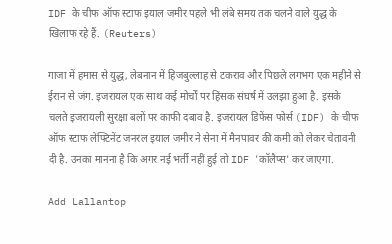IDF के चीफ ऑफ स्टाफ इयाल जमीर पहले भी लंबे समय तक चलने वाले युद्ध के खिलाफ रहे हैं. (Reuters)

गाजा में हमास से युद्ध, लेबनान में हिजबुल्लाह से टकराव और पिछले लगभग एक महीने से ईरान से जंग. इजरायल एक साथ कई मोर्चों पर हिंसक संघर्ष में उलझा हुआ है. इसके चलते इजरायली सुरक्षा बलों पर काफी दबाव है. इजरायल डिफेंस फोर्स (IDF) के चीफ ऑफ स्टाफ लेफ्टिनेंट जनरल इयाल जमीर ने सेना में मैनपावर की कमी को लेकर चेतावनी दी है. उनका मानना है कि अगर नई भर्ती नहीं हुई तो IDF 'कॉलैप्स' कर जाएगा.

Add Lallantop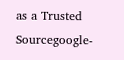as a Trusted Sourcegoogle-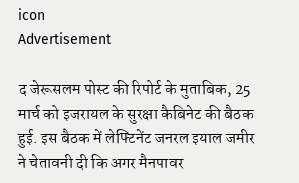icon
Advertisement

द जेरूसलम पोस्ट की रिपोर्ट के मुताबिक, 25 मार्च को इजरायल के सुरक्षा कैबिनेट की बैठक हुई. इस बैठक में लेफ्टिनेंट जनरल इयाल जमीर ने चेतावनी दी कि अगर मैनपावर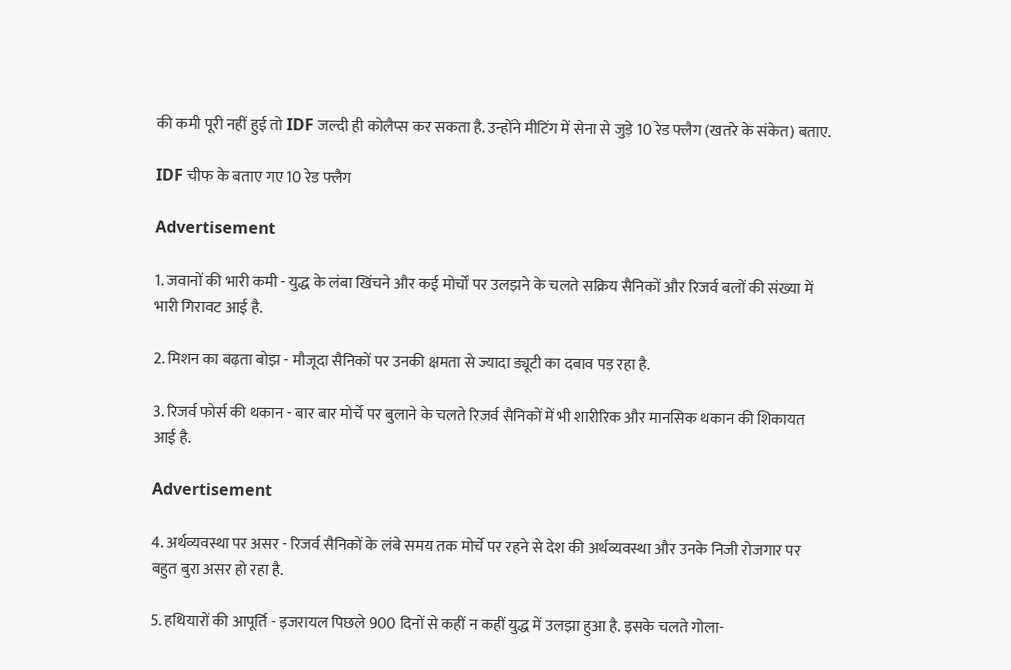की कमी पूरी नहीं हुई तो IDF जल्दी ही कोलैप्स कर सकता है. उन्होंने मीटिंग में सेना से जुड़े 10 रेड फ्लैग (खतरे के संकेत) बताए.

IDF चीफ के बताए गए 10 रेड फ्लैग

Advertisement

1. जवानों की भारी कमी - युद्ध के लंबा खिंचने और कई मोर्चों पर उलझने के चलते सक्रिय सैनिकों और रिजर्व बलों की संख्या में भारी गिरावट आई है.

2. मिशन का बढ़ता बोझ - मौजूदा सैनिकों पर उनकी क्षमता से ज्यादा ड्यूटी का दबाव पड़ रहा है.

3. रिजर्व फोर्स की थकान - बार बार मोर्चे पर बुलाने के चलते रिजर्व सैनिकों में भी शारीरिक और मानसिक थकान की शिकायत आई है.

Advertisement

4. अर्थव्यवस्था पर असर - रिजर्व सैनिकों के लंबे समय तक मोर्चे पर रहने से देश की अर्थव्यवस्था और उनके निजी रोजगार पर बहुत बुरा असर हो रहा है.

5. हथियारों की आपूर्ति - इजरायल पिछले 900 दिनों से कहीं न कहीं युद्ध में उलझा हुआ है. इसके चलते गोला-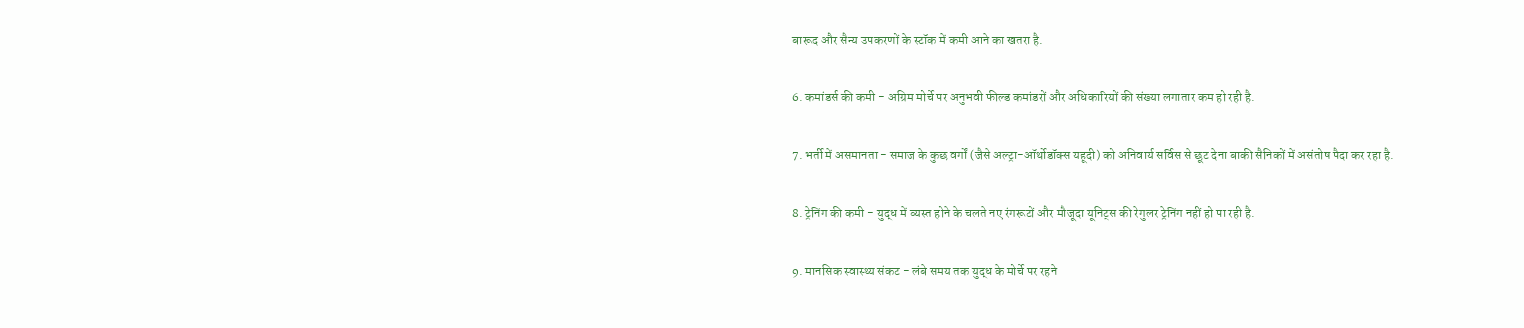बारूद और सैन्य उपकरणों के स्टॉक में कमी आने का खतरा है.

6. कमांडर्स की कमी - अग्रिम मोर्चे पर अनुभवी फील्ड कमांडरों और अधिकारियों की संख्या लगातार कम हो रही है.

7. भर्ती में असमानता - समाज के कुछ वर्गों (जैसे अल्ट्रा-ऑर्थोडॉक्स यहूदी) को अनिवार्य सर्विस से छूट देना बाकी सैनिकों में असंतोष पैदा कर रहा है.

8. ट्रेनिंग की कमी - युद्ध में व्यस्त होने के चलते नए रंगरूटों और मौजूदा यूनिट्स की रेगुलर ट्रेनिंग नहीं हो पा रही है.

9. मानसिक स्वास्थ्य संकट - लंबे समय तक युद्ध के मोर्चे पर रहने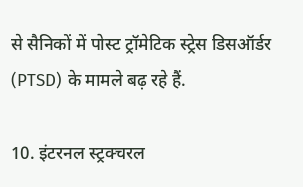से सैनिकों में पोस्ट ट्रॉमेटिक स्ट्रेस डिसऑर्डर (PTSD) के मामले बढ़ रहे हैं.

10. इंटरनल स्ट्रक्चरल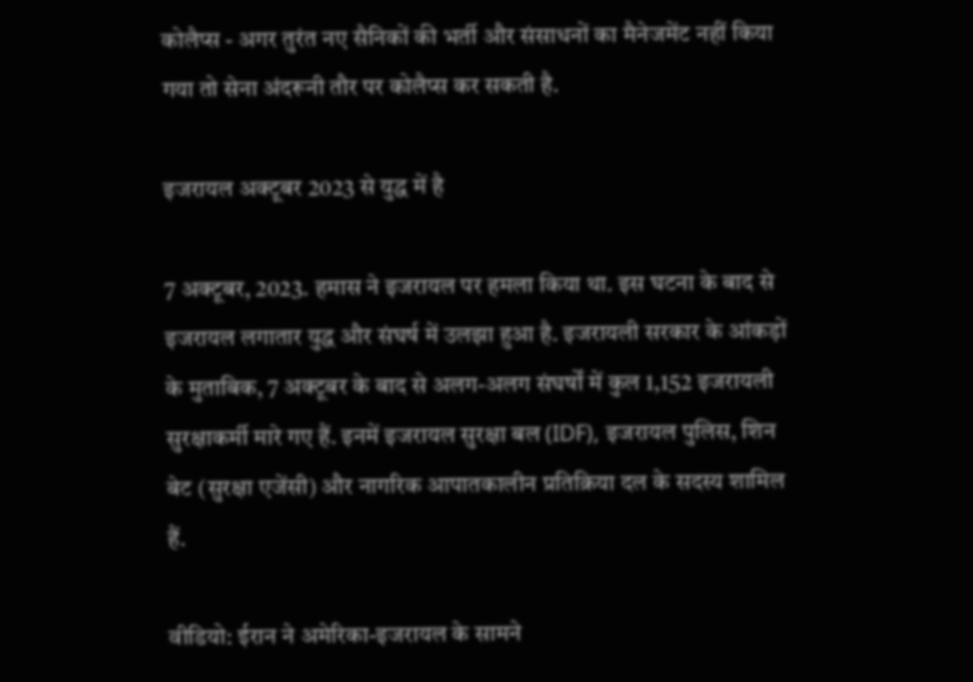कोलैप्स - अगर तुरंत नए सैनिकों की भर्ती और संसाधनों का मैनेजमेंट नहीं किया गया तो सेना अंदरूनी तौर पर कोलैप्स कर सकती है.

इजरायल अक्टूबर 2023 से युद्ध में है

7 अक्टूबर, 2023. हमास ने इजरायल पर हमला किया था. इस घटना के बाद से इजरायल लगातार युद्ध और संघर्ष में उलझा हुआ है. इजरायली सरकार के आंकड़ों के मुताबिक, 7 अक्टूबर के बाद से अलग-अलग संघर्षों में कुल 1,152 इजरायली सुरक्षाकर्मी मारे गए हैं. इनमें इजरायल सुरक्षा बल (IDF), इजरायल पुलिस, शिन बेट (सुरक्षा एजेंसी) और नागरिक आपातकालीन प्रतिक्रिया दल के सदस्य शामिल हैं.

वीडियो: ईरान ने अमेरिका-इजरायल के सामने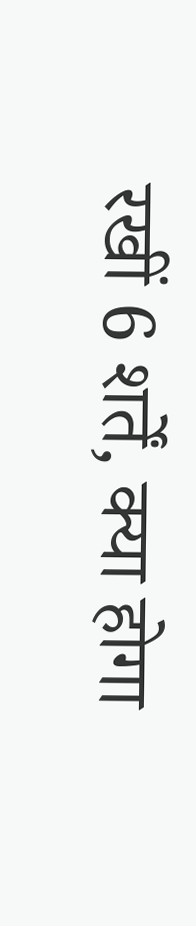रखीं 6 शर्तें, क्या होगा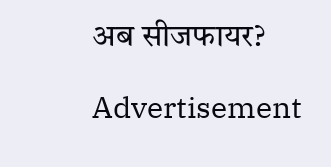अब सीजफायर?

Advertisement